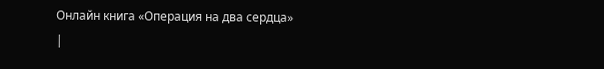Онлайн книга «Операция на два сердца»
|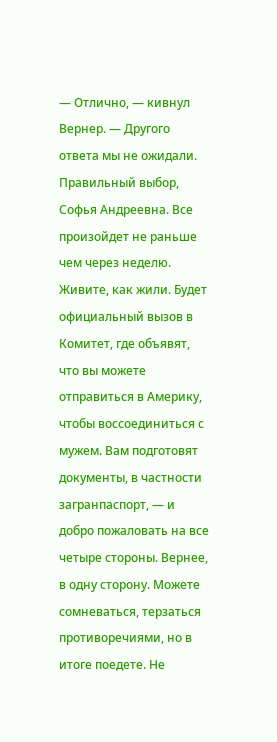— Отлично, — кивнул Вернер. — Другого ответа мы не ожидали. Правильный выбор, Софья Андреевна. Все произойдет не раньше чем через неделю. Живите, как жили. Будет официальный вызов в Комитет, где объявят, что вы можете отправиться в Америку, чтобы воссоединиться с мужем. Вам подготовят документы, в частности загранпаспорт, — и добро пожаловать на все четыре стороны. Вернее, в одну сторону. Можете сомневаться, терзаться противоречиями, но в итоге поедете. Не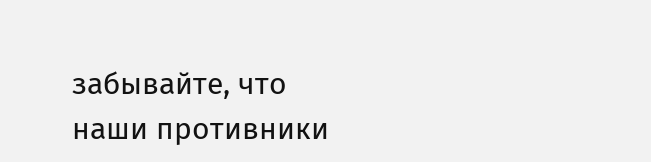забывайте, что наши противники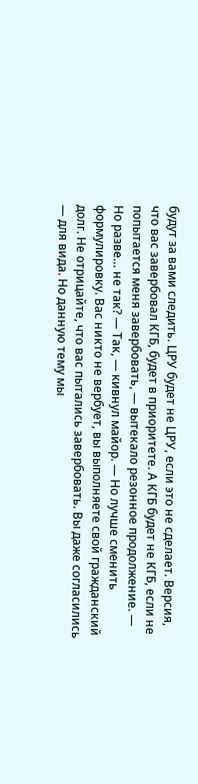будут за вами следить. ЦРУ будет не ЦРУ, если это не сделает. Версия, что вас завербовал КГБ, будет в приоритете. А КГБ будет не КГБ, если не попытается меня завербовать, — вытекало резонное продолжение. — Но разве… не так? — Так, — кивнул майор. — Но лучше сменить формулировку. Вас никто не вербует, вы выполняете свой гражданский долг. Не отрицайте, что вас пытались завербовать. Вы даже согласились — для вида. Но данную тему мы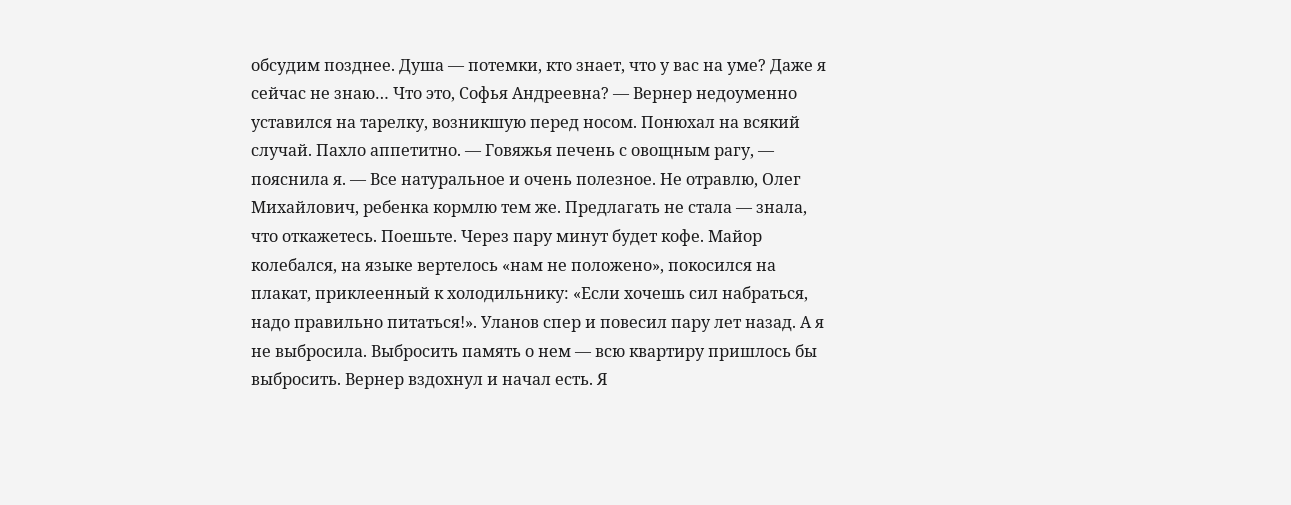обсудим позднее. Душа — потемки, кто знает, что у вас на уме? Даже я сейчас не знаю… Что это, Софья Андреевна? — Вернер недоуменно уставился на тарелку, возникшую перед носом. Понюхал на всякий случай. Пахло аппетитно. — Говяжья печень с овощным рагу, — пояснила я. — Все натуральное и очень полезное. Не отравлю, Олег Михайлович, ребенка кормлю тем же. Предлагать не стала — знала, что откажетесь. Поешьте. Через пару минут будет кофе. Майор колебался, на языке вертелось «нам не положено», покосился на плакат, приклеенный к холодильнику: «Если хочешь сил набраться, надо правильно питаться!». Уланов спер и повесил пару лет назад. А я не выбросила. Выбросить память о нем — всю квартиру пришлось бы выбросить. Вернер вздохнул и начал есть. Я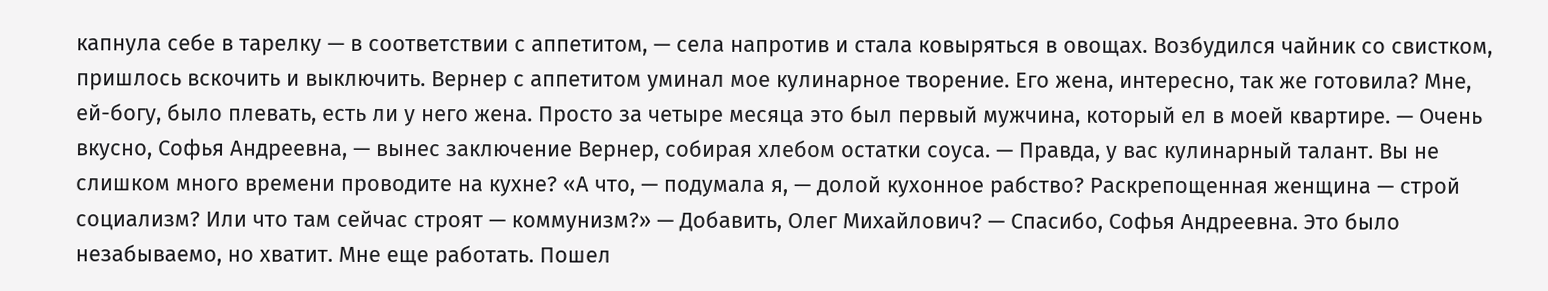капнула себе в тарелку — в соответствии с аппетитом, — села напротив и стала ковыряться в овощах. Возбудился чайник со свистком, пришлось вскочить и выключить. Вернер с аппетитом уминал мое кулинарное творение. Его жена, интересно, так же готовила? Мне, ей-богу, было плевать, есть ли у него жена. Просто за четыре месяца это был первый мужчина, который ел в моей квартире. — Очень вкусно, Софья Андреевна, — вынес заключение Вернер, собирая хлебом остатки соуса. — Правда, у вас кулинарный талант. Вы не слишком много времени проводите на кухне? «А что, — подумала я, — долой кухонное рабство? Раскрепощенная женщина — строй социализм? Или что там сейчас строят — коммунизм?» — Добавить, Олег Михайлович? — Спасибо, Софья Андреевна. Это было незабываемо, но хватит. Мне еще работать. Пошел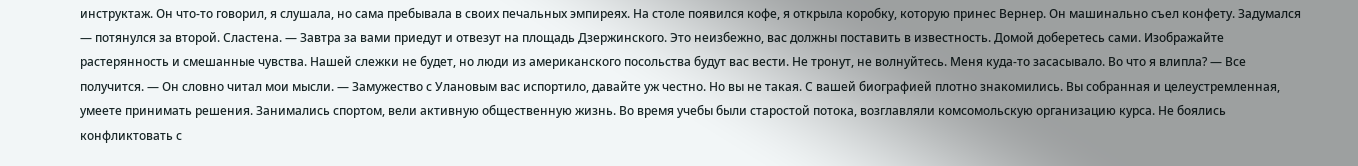инструктаж. Он что-то говорил, я слушала, но сама пребывала в своих печальных эмпиреях. На столе появился кофе, я открыла коробку, которую принес Вернер. Он машинально съел конфету. Задумался — потянулся за второй. Сластена. — Завтра за вами приедут и отвезут на площадь Дзержинского. Это неизбежно, вас должны поставить в известность. Домой доберетесь сами. Изображайте растерянность и смешанные чувства. Нашей слежки не будет, но люди из американского посольства будут вас вести. Не тронут, не волнуйтесь. Меня куда-то засасывало. Во что я влипла? — Все получится. — Он словно читал мои мысли. — Замужество с Улановым вас испортило, давайте уж честно. Но вы не такая. С вашей биографией плотно знакомились. Вы собранная и целеустремленная, умеете принимать решения. Занимались спортом, вели активную общественную жизнь. Во время учебы были старостой потока, возглавляли комсомольскую организацию курса. Не боялись конфликтовать с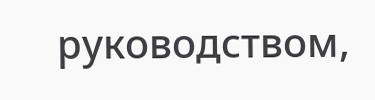руководством,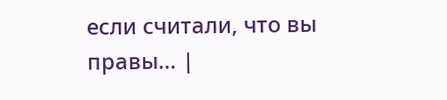если считали, что вы правы… |